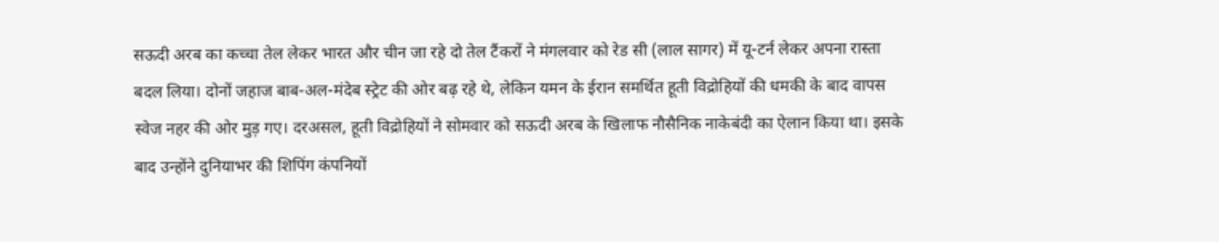सऊदी अरब का कच्चा तेल लेकर भारत और चीन जा रहे दो तेल टैंकरों ने मंगलवार को रेड सी (लाल सागर) में यू-टर्न लेकर अपना रास्ता बदल लिया। दोनों जहाज बाब-अल-मंदेब स्ट्रेट की ओर बढ़ रहे थे, लेकिन यमन के ईरान समर्थित हूती विद्रोहियों की धमकी के बाद वापस स्वेज नहर की ओर मुड़ गए। दरअसल, हूती विद्रोहियों ने सोमवार को सऊदी अरब के खिलाफ नौसैनिक नाकेबंदी का ऐलान किया था। इसके बाद उन्होंने दुनियाभर की शिपिंग कंपनियों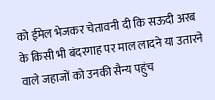को ईमेल भेजकर चेतावनी दी कि सऊदी अरब के किसी भी बंदरगाह पर माल लादने या उतारने वाले जहाजों को उनकी सैन्य पहुंच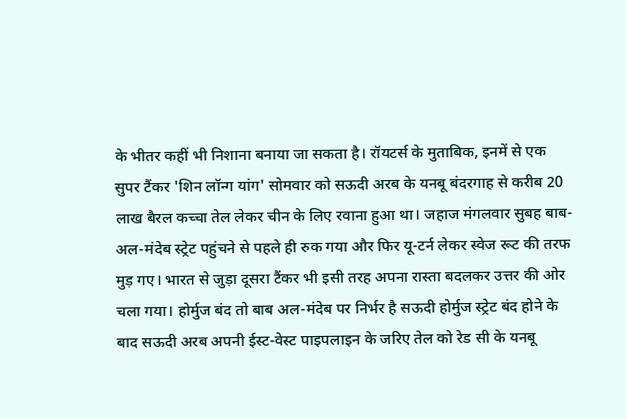के भीतर कहीं भी निशाना बनाया जा सकता है। रॉयटर्स के मुताबिक, इनमें से एक सुपर टैंकर 'शिन लॉन्ग यांग' सोमवार को सऊदी अरब के यनबू बंदरगाह से करीब 20 लाख बैरल कच्चा तेल लेकर चीन के लिए रवाना हुआ था। जहाज मंगलवार सुबह बाब-अल-मंदेब स्ट्रेट पहुंचने से पहले ही रुक गया और फिर यू-टर्न लेकर स्वेज रूट की तरफ मुड़ गए। भारत से जुड़ा दूसरा टैंकर भी इसी तरह अपना रास्ता बदलकर उत्तर की ओर चला गया। होर्मुज बंद तो बाब अल-मंदेब पर निर्भर है सऊदी होर्मुज स्ट्रेट बंद होने के बाद सऊदी अरब अपनी ईस्ट-वेस्ट पाइपलाइन के जरिए तेल को रेड सी के यनबू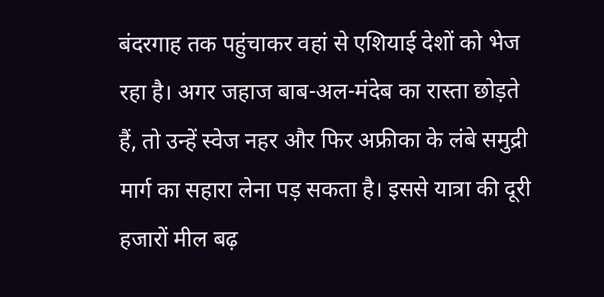बंदरगाह तक पहुंचाकर वहां से एशियाई देशों को भेज रहा है। अगर जहाज बाब-अल-मंदेब का रास्ता छोड़ते हैं, तो उन्हें स्वेज नहर और फिर अफ्रीका के लंबे समुद्री मार्ग का सहारा लेना पड़ सकता है। इससे यात्रा की दूरी हजारों मील बढ़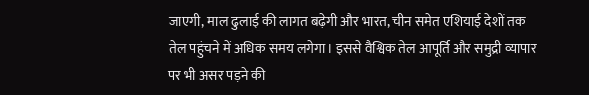जाएगी, माल ढुलाई की लागत बढ़ेगी और भारत, चीन समेत एशियाई देशों तक तेल पहुंचने में अधिक समय लगेगा। इससे वैश्विक तेल आपूर्ति और समुद्री व्यापार पर भी असर पड़ने की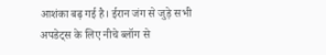आशंका बढ़ गई है। ईरान जंग से जुड़े सभी अपडेट्स के लिए नीचे ब्लॉग से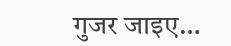गुजर जाइए…